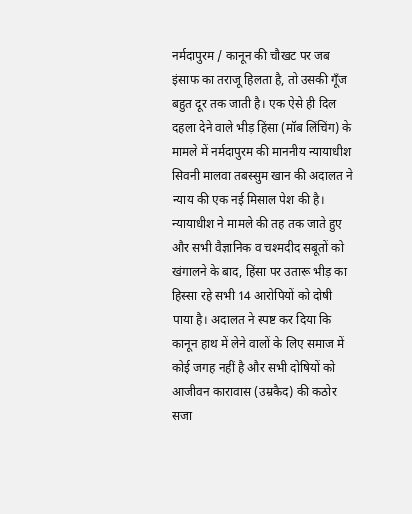नर्मदापुरम / कानून की चौखट पर जब इंसाफ का तराजू हिलता है, तो उसकी गूँज बहुत दूर तक जाती है। एक ऐसे ही दिल दहला देने वाले भीड़ हिंसा (मॉब लिंचिंग) के मामले में नर्मदापुरम की माननीय न्यायाधीश सिवनी मालवा तबस्सुम खान की अदालत ने न्याय की एक नई मिसाल पेश की है। न्यायाधीश ने मामले की तह तक जाते हुए और सभी वैज्ञानिक व चश्मदीद सबूतों को खंगालने के बाद, हिंसा पर उतारू भीड़ का हिस्सा रहे सभी 14 आरोपियों को दोषी पाया है। अदालत ने स्पष्ट कर दिया कि कानून हाथ में लेने वालों के लिए समाज में कोई जगह नहीं है और सभी दोषियों को आजीवन कारावास (उम्रकैद) की कठोर सजा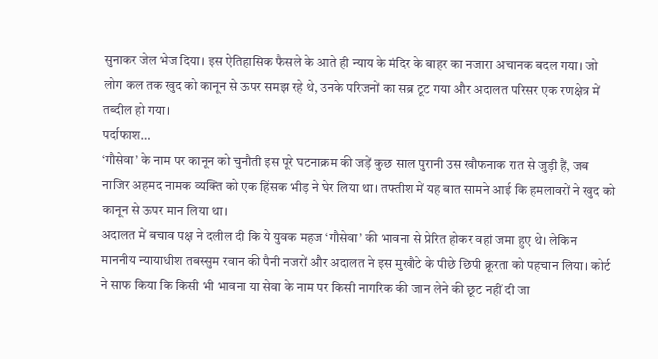सुनाकर जेल भेज दिया। इस ऐतिहासिक फैसले के आते ही न्याय के मंदिर के बाहर का नजारा अचानक बदल गया। जो लोग कल तक खुद को कानून से ऊपर समझ रहे थे, उनके परिजनों का सब्र टूट गया और अदालत परिसर एक रणक्षेत्र में तब्दील हो गया।
पर्दाफाश…
‘गौसेवा’ के नाम पर कानून को चुनौती इस पूरे घटनाक्रम की जड़ें कुछ साल पुरानी उस खौफनाक रात से जुड़ी हैं, जब नाजिर अहमद नामक व्यक्ति को एक हिंसक भीड़ ने घेर लिया था। तफ्तीश में यह बात सामने आई कि हमलावरों ने खुद को कानून से ऊपर मान लिया था।
अदालत में बचाव पक्ष ने दलील दी कि ये युवक महज ‘गौसेवा’ की भावना से प्रेरित होकर वहां जमा हुए थे। लेकिन माननीय न्यायाधीश तबस्सुम रवान की पैनी नजरों और अदालत ने इस मुखौटे के पीछे छिपी क्रूरता को पहचान लिया। कोर्ट ने साफ किया कि किसी भी भावना या सेवा के नाम पर किसी नागरिक की जान लेने की छूट नहीं दी जा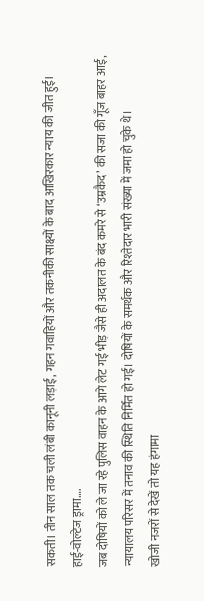सकती। तीन साल तक चली लंबी कानूनी लड़ाई, गहन गवाहियों और तकनीकी साक्ष्यों के बाद आखिरकार न्याय की जीत हुई।
हाई-वोल्टेज ड्रामा….
जब दोषियों को ले जा रहे पुलिस वाहन के आगे लेट गई भीड़ जैसे ही अदालत के बंद कमरे से ‘उम्रकैद’ की सजा की गूँज बाहर आई, न्यायालय परिसर में तनाव की स्थिति निर्मित हो गई। दोषियों के समर्थक और रिश्तेदार भारी संख्या में जमा हो चुके थे।
खोजी नजरों से देखें तो यह हंगामा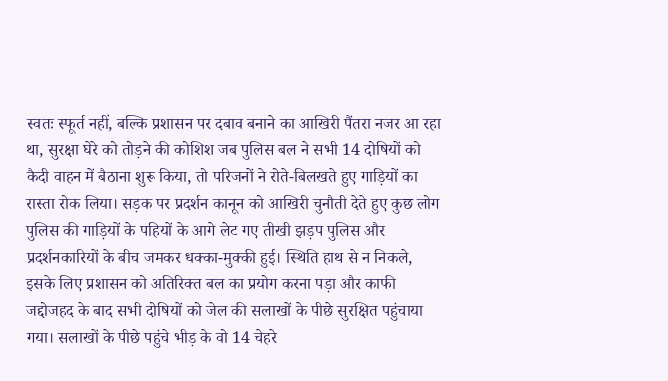स्वतः स्फूर्त नहीं, बल्कि प्रशासन पर दबाव बनाने का आखिरी पैंतरा नजर आ रहा था, सुरक्षा घेरे को तोड़ने की कोशिश जब पुलिस बल ने सभी 14 दोषियों को कैदी वाहन में बैठाना शुरू किया, तो परिजनों ने रोते-बिलखते हुए गाड़ियों का रास्ता रोक लिया। सड़क पर प्रदर्शन कानून को आखिरी चुनौती देते हुए कुछ लोग पुलिस की गाड़ियों के पहियों के आगे लेट गए तीखी झड़प पुलिस और प्रदर्शनकारियों के बीच जमकर धक्का-मुक्की हुई। स्थिति हाथ से न निकले, इसके लिए प्रशासन को अतिरिक्त बल का प्रयोग करना पड़ा और काफी जद्दोजहद के बाद सभी दोषियों को जेल की सलाखों के पीछे सुरक्षित पहुंचाया गया। सलाखों के पीछे पहुंचे भीड़ के वो 14 चेहरे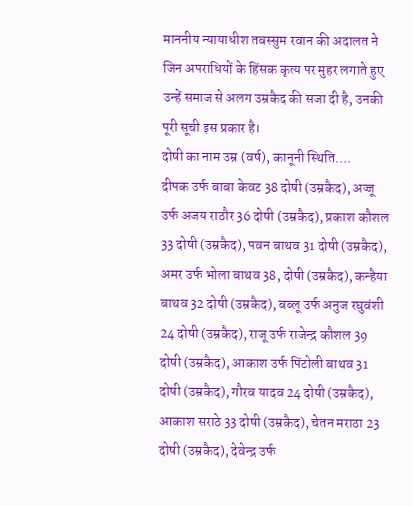माननीय न्यायाधीश तबस्सुम रवान की अदालत ने जिन अपराधियों के हिंसक कृत्य पर मुहर लगाते हुए उन्हें समाज से अलग उम्रकैद की सजा दी है, उनकी पूरी सूची इस प्रकार है।
दोषी का नाम उम्र (वर्ष), कानूनी स्थिति….
दीपक उर्फ बाबा केवट 38 दोषी (उम्रकैद), अज्जू उर्फ अजय राठौर 36 दोषी (उम्रकैद), प्रकाश कौशल 33 दोषी (उम्रकैद), पवन बाथव 31 दोषी (उम्रकैद), अमर उर्फ भोला बाथव 38, दोषी (उम्रकैद), कन्हैया बाथव 32 दोषी (उम्रकैद), बब्लू उर्फ अनुज रघुवंशी 24 दोषी (उम्रकैद), राजू उर्फ राजेन्द्र कौशल 39 दोषी (उम्रकैद), आकाश उर्फ पिंटोली बाथव 31 दोषी (उम्रकैद), गौरव यादव 24 दोषी (उम्रकैद), आकाश सराठे 33 दोषी (उम्रकैद), चेतन मराठा 23 दोषी (उम्रकैद), देवेन्द्र उर्फ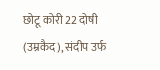छोटू कोरी 22 दोषी (उम्रकैद), संदीप उर्फ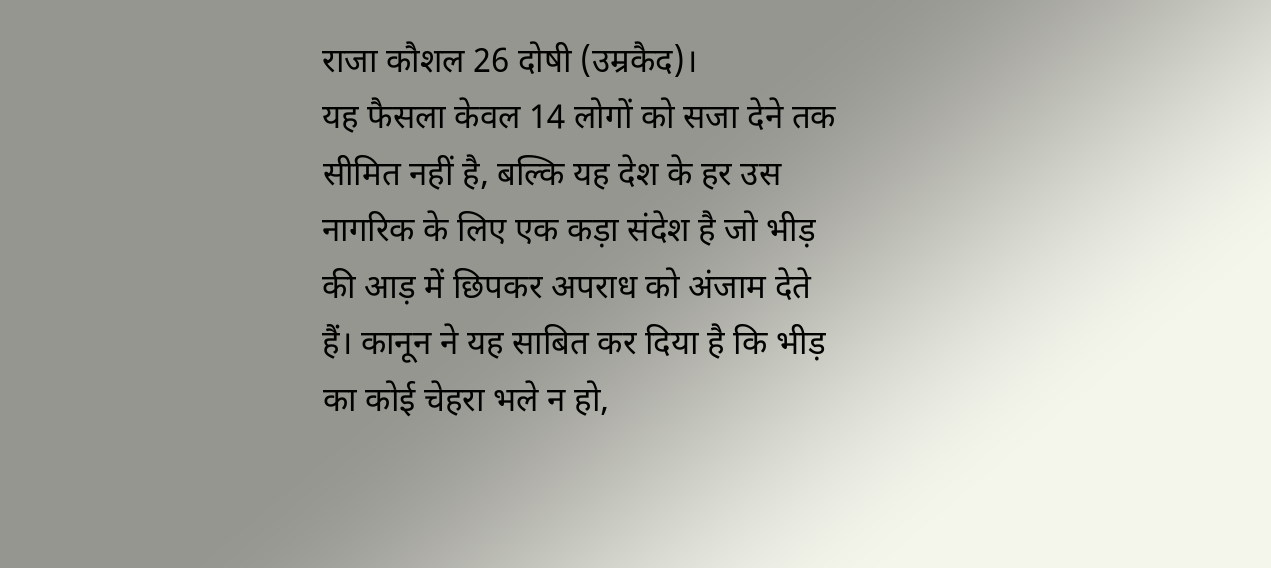राजा कौशल 26 दोषी (उम्रकैद)।
यह फैसला केवल 14 लोगों को सजा देने तक सीमित नहीं है, बल्कि यह देश के हर उस नागरिक के लिए एक कड़ा संदेश है जो भीड़ की आड़ में छिपकर अपराध को अंजाम देते हैं। कानून ने यह साबित कर दिया है कि भीड़ का कोई चेहरा भले न हो,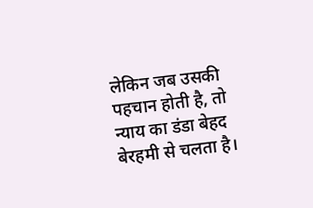लेकिन जब उसकी पहचान होती है, तो न्याय का डंडा बेहद बेरहमी से चलता है।